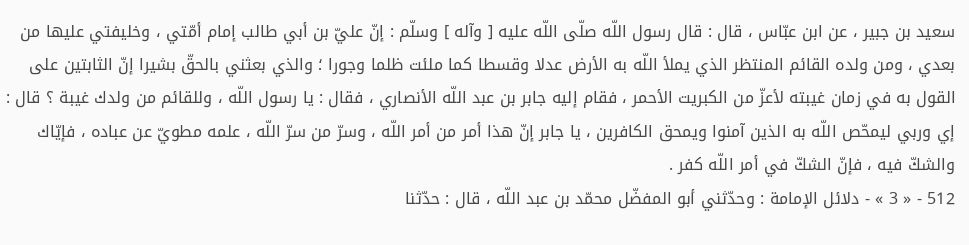سعيد بن جبير ، عن ابن عبّاس ، قال : قال رسول اللّه صلّى اللّه عليه [ وآله ] وسلّم : إنّ عليّ بن أبي طالب إمام أمّتي ، وخليفتي عليها من بعدي ، ومن ولده القائم المنتظر الذي يملأ اللّه به الأرض عدلا وقسطا كما ملئت ظلما وجورا ؛ والذي بعثني بالحقّ بشيرا إنّ الثابتين على القول به في زمان غيبته لأعزّ من الكبريت الأحمر ، فقام إليه جابر بن عبد اللّه الأنصاري ، فقال : يا رسول اللّه ، وللقائم من ولدك غيبة ؟ قال : إي وربي ليمحّص اللّه به الذين آمنوا ويمحق الكافرين ، يا جابر إنّ هذا أمر من أمر اللّه ، وسرّ من سرّ اللّه ، علمه مطويّ عن عباده ، فإيّاك والشكّ فيه ، فإنّ الشكّ في أمر اللّه كفر .
512 - « 3 » - دلائل الإمامة : وحدّثني أبو المفضّل محمّد بن عبد اللّه ، قال : حدّثنا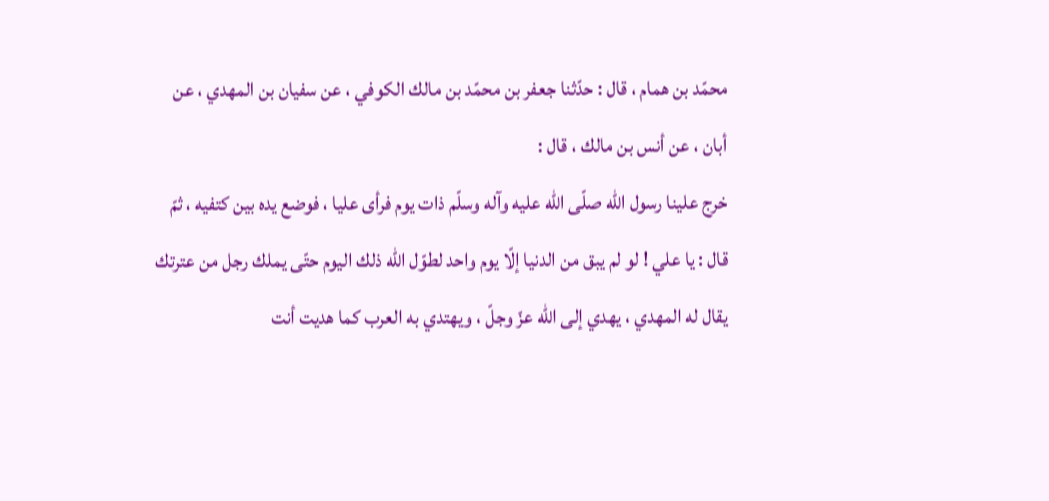محمّد بن همام ، قال : حدّثنا جعفر بن محمّد بن مالك الكوفي ، عن سفيان بن المهدي ، عن أبان ، عن أنس بن مالك ، قال :
خرج علينا رسول اللّه صلّى اللّه عليه وآله وسلّم ذات يوم فرأى عليا ، فوضع يده بين كتفيه ، ثمّ قال : يا علي ! لو لم يبق من الدنيا إلّا يوم واحد لطوّل اللّه ذلك اليوم حتّى يملك رجل من عترتك يقال له المهدي ، يهدي إلى اللّه عزّ وجلّ ، ويهتدي به العرب كما هديت أنت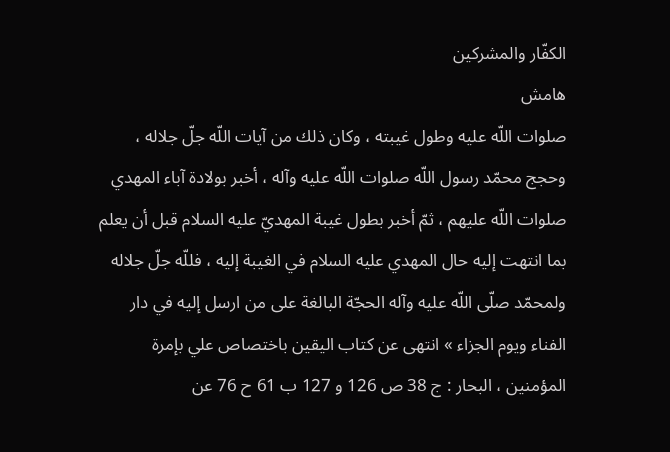الكفّار والمشركين
هامش
صلوات اللّه عليه وطول غيبته ، وكان ذلك من آيات اللّه جلّ جلاله ، وحجج محمّد رسول اللّه صلوات اللّه عليه وآله ، أخبر بولادة آباء المهدي صلوات اللّه عليهم ، ثمّ أخبر بطول غيبة المهديّ عليه السلام قبل أن يعلم بما انتهت إليه حال المهدي عليه السلام في الغيبة إليه ، فللّه جلّ جلاله ولمحمّد صلّى اللّه عليه وآله الحجّة البالغة على من ارسل إليه في دار الفناء ويوم الجزاء » انتهى عن كتاب اليقين باختصاص علي بإمرة المؤمنين ، البحار : ج 38 ص 126 و 127 ب 61 ح 76 عن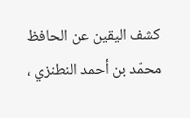كشف اليقين عن الحافظ محمّد بن أحمد النطنزي ،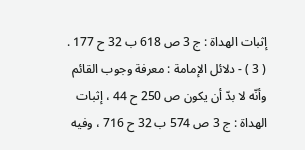إثبات الهداة : ج 3 ص 618 ب 32 ح 177 .
( 3 ) - دلائل الإمامة : معرفة وجوب القائم وأنّه لا بدّ أن يكون ص 250 ح 44 ، إثبات الهداة : ج 3 ص 574 ب 32 ح 716 ، وفيه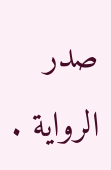صدر الرواية .